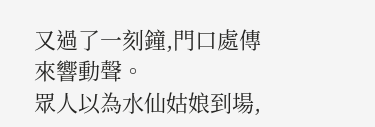又過了一刻鐘,門口處傳來響動聲。
眾人以為水仙姑娘到場,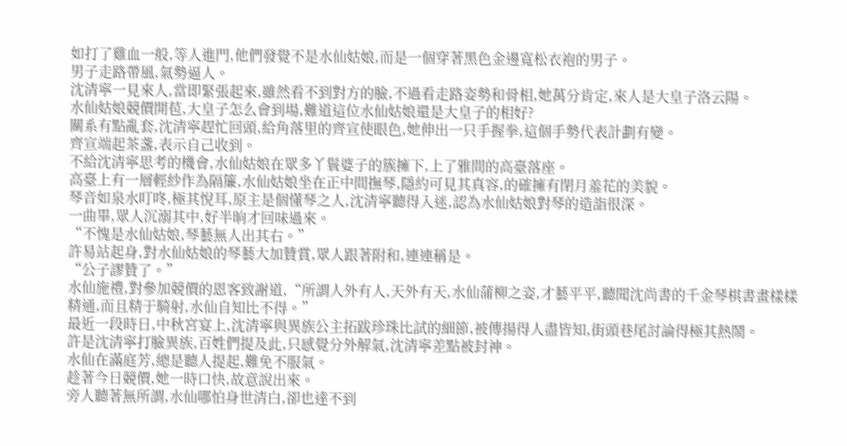如打了雞血一般,等人進門,他們發覺不是水仙姑娘,而是一個穿著黑色金邊寬松衣袍的男子。
男子走路帶風,氣勢逼人。
沈清寧一見來人,當即緊張起來,雖然看不到對方的臉,不過看走路姿勢和骨相,她萬分肯定,來人是大皇子洛云陽。
水仙姑娘競價開苞,大皇子怎么會到場,難道這位水仙姑娘還是大皇子的相好?
關系有點亂套,沈清寧趕忙回頭,給角落里的齊宣使眼色,她伸出一只手握拳,這個手勢代表計劃有變。
齊宣端起茶盞,表示自己收到。
不給沈清寧思考的機會,水仙姑娘在眾多丫鬟婆子的簇擁下,上了雅間的高臺落座。
高臺上有一層輕紗作為隔簾,水仙姑娘坐在正中間撫琴,隱約可見其真容,的確擁有閉月羞花的美貌。
琴音如泉水叮咚,極其悅耳,原主是個懂琴之人,沈清寧聽得入迷,認為水仙姑娘對琴的造詣很深。
一曲畢,眾人沉溺其中,好半晌才回味過來。
“不愧是水仙姑娘,琴藝無人出其右。”
許易站起身,對水仙姑娘的琴藝大加贊賞,眾人跟著附和,連連稱是。
“公子謬贊了。”
水仙施禮,對參加競價的恩客致謝道,“所謂人外有人,天外有天,水仙蒲柳之姿,才藝平平,聽聞沈尚書的千金琴棋書畫樣樣精通,而且精于騎射,水仙自知比不得。”
最近一段時日,中秋宮宴上,沈清寧與異族公主拓跋珍珠比試的細節,被傳揚得人盡皆知,街頭巷尾討論得極其熱鬧。
許是沈清寧打臉異族,百姓們提及此,只感覺分外解氣,沈清寧差點被封神。
水仙在滿庭芳,總是聽人提起,難免不服氣。
趁著今日競價,她一時口快,故意說出來。
旁人聽著無所謂,水仙哪怕身世清白,卻也達不到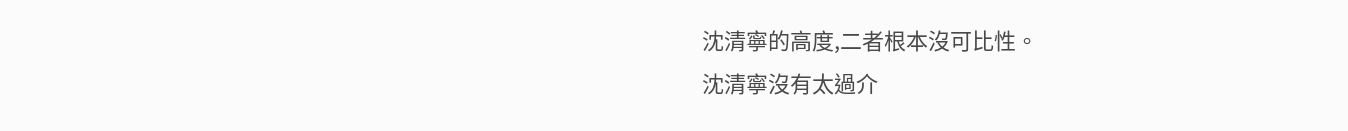沈清寧的高度,二者根本沒可比性。
沈清寧沒有太過介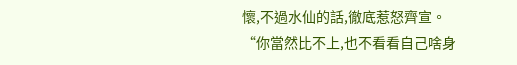懷,不過水仙的話,徹底惹怒齊宣。
“你當然比不上,也不看看自己啥身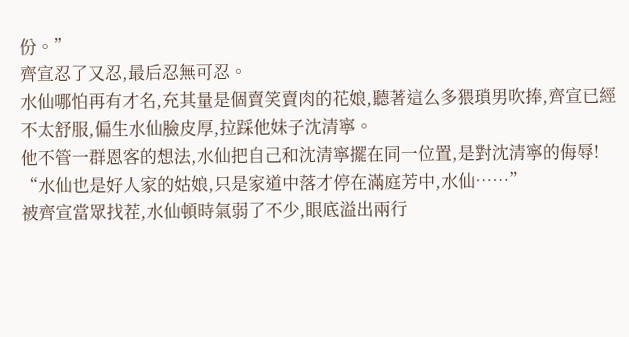份。”
齊宣忍了又忍,最后忍無可忍。
水仙哪怕再有才名,充其量是個賣笑賣肉的花娘,聽著這么多猥瑣男吹捧,齊宣已經不太舒服,偏生水仙臉皮厚,拉踩他妹子沈清寧。
他不管一群恩客的想法,水仙把自己和沈清寧擺在同一位置,是對沈清寧的侮辱!
“水仙也是好人家的姑娘,只是家道中落才停在滿庭芳中,水仙……”
被齊宣當眾找茬,水仙頓時氣弱了不少,眼底溢出兩行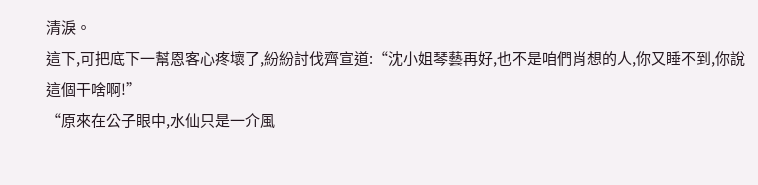清淚。
這下,可把底下一幫恩客心疼壞了,紛紛討伐齊宣道:“沈小姐琴藝再好,也不是咱們肖想的人,你又睡不到,你說這個干啥啊!”
“原來在公子眼中,水仙只是一介風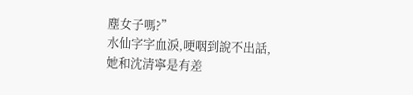塵女子嗎?”
水仙字字血淚,哽咽到說不出話,她和沈清寧是有差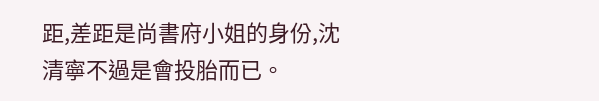距,差距是尚書府小姐的身份,沈清寧不過是會投胎而已。